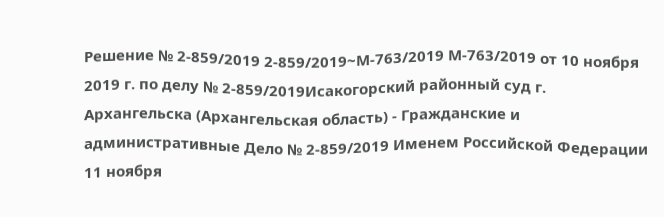Решение № 2-859/2019 2-859/2019~М-763/2019 М-763/2019 от 10 ноября 2019 г. по делу № 2-859/2019Исакогорский районный суд г. Архангельска (Архангельская область) - Гражданские и административные Дело № 2-859/2019 Именем Российской Федерации 11 ноября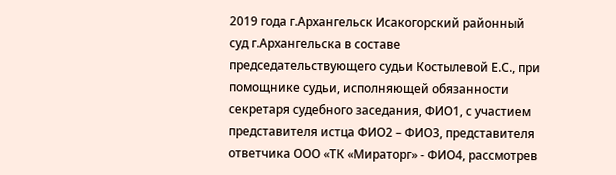2019 года г.Архангельск Исакогорский районный суд г.Архангельска в составе председательствующего судьи Костылевой Е.С., при помощнике судьи, исполняющей обязанности секретаря судебного заседания, ФИО1, с участием представителя истца ФИО2 – ФИО3, представителя ответчика ООО «ТК «Мираторг» - ФИО4, рассмотрев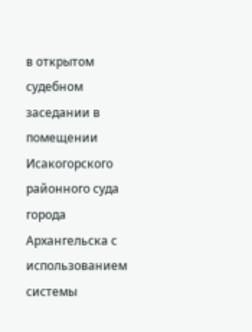в открытом судебном заседании в помещении Исакогорского районного суда города Архангельска с использованием системы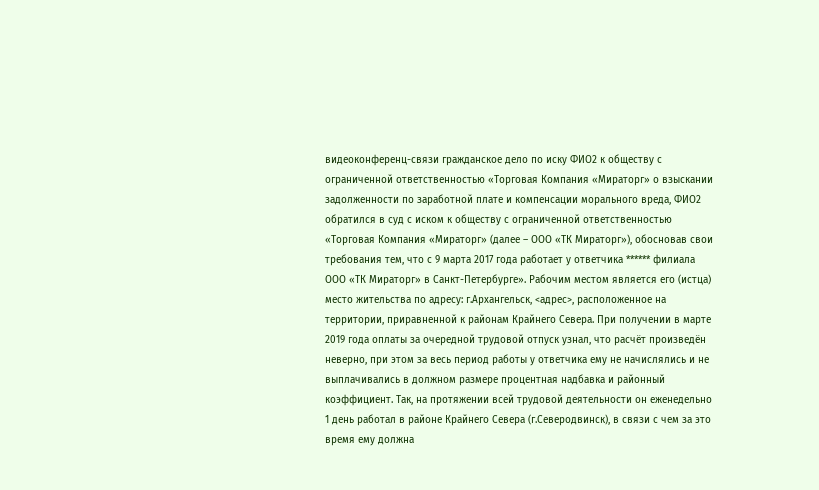видеоконференц-связи гражданское дело по иску ФИО2 к обществу с ограниченной ответственностью «Торговая Компания «Мираторг» о взыскании задолженности по заработной плате и компенсации морального вреда, ФИО2 обратился в суд с иском к обществу с ограниченной ответственностью «Торговая Компания «Мираторг» (далее – ООО «ТК Мираторг»), обосновав свои требования тем, что с 9 марта 2017 года работает у ответчика ****** филиала ООО «ТК Мираторг» в Санкт-Петербурге». Рабочим местом является его (истца) место жительства по адресу: г.Архангельск, <адрес>, расположенное на территории, приравненной к районам Крайнего Севера. При получении в марте 2019 года оплаты за очередной трудовой отпуск узнал, что расчёт произведён неверно, при этом за весь период работы у ответчика ему не начислялись и не выплачивались в должном размере процентная надбавка и районный коэффициент. Так, на протяжении всей трудовой деятельности он еженедельно 1 день работал в районе Крайнего Севера (г.Северодвинск), в связи с чем за это время ему должна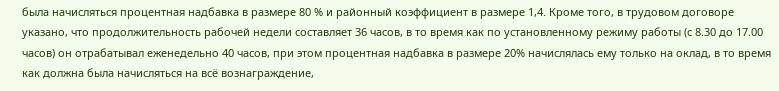была начисляться процентная надбавка в размере 80 % и районный коэффициент в размере 1,4. Кроме того, в трудовом договоре указано, что продолжительность рабочей недели составляет 36 часов, в то время как по установленному режиму работы (с 8.30 до 17.00 часов) он отрабатывал еженедельно 40 часов, при этом процентная надбавка в размере 20% начислялась ему только на оклад, в то время как должна была начисляться на всё вознаграждение,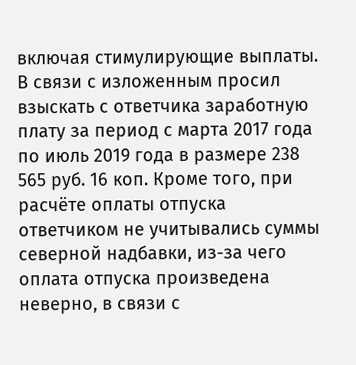включая стимулирующие выплаты. В связи с изложенным просил взыскать с ответчика заработную плату за период с марта 2017 года по июль 2019 года в размере 238 565 руб. 16 коп. Кроме того, при расчёте оплаты отпуска ответчиком не учитывались суммы северной надбавки, из-за чего оплата отпуска произведена неверно, в связи с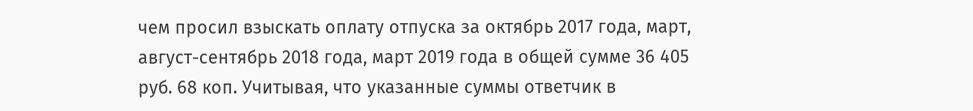чем просил взыскать оплату отпуска за октябрь 2017 года, март, август-сентябрь 2018 года, март 2019 года в общей сумме 36 405 руб. 68 коп. Учитывая, что указанные суммы ответчик в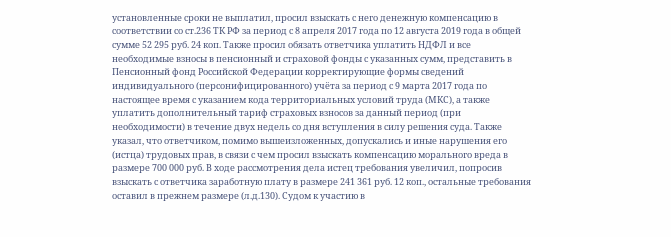установленные сроки не выплатил, просил взыскать с него денежную компенсацию в соответствии со ст.236 ТК РФ за период с 8 апреля 2017 года по 12 августа 2019 года в общей сумме 52 295 руб. 24 коп. Также просил обязать ответчика уплатить НДФЛ и все необходимые взносы в пенсионный и страховой фонды с указанных сумм, представить в Пенсионный фонд Российской Федерации корректирующие формы сведений индивидуального (персонифицированного) учёта за период с 9 марта 2017 года по настоящее время с указанием кода территориальных условий труда (МКС), а также уплатить дополнительный тариф страховых взносов за данный период (при необходимости) в течение двух недель со дня вступления в силу решения суда. Также указал, что ответчиком, помимо вышеизложенных, допускались и иные нарушения его (истца) трудовых прав, в связи с чем просил взыскать компенсацию морального вреда в размере 700 000 руб. В ходе рассмотрения дела истец требования увеличил, попросив взыскать с ответчика заработную плату в размере 241 361 руб. 12 коп., остальные требования оставил в прежнем размере (л.д.130). Судом к участию в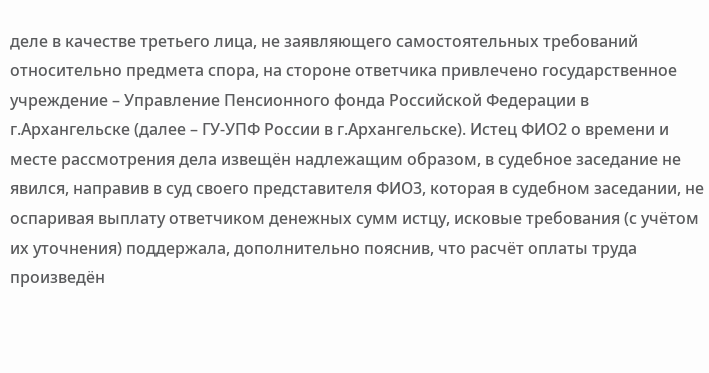деле в качестве третьего лица, не заявляющего самостоятельных требований относительно предмета спора, на стороне ответчика привлечено государственное учреждение – Управление Пенсионного фонда Российской Федерации в г.Архангельске (далее – ГУ-УПФ России в г.Архангельске). Истец ФИО2 о времени и месте рассмотрения дела извещён надлежащим образом, в судебное заседание не явился, направив в суд своего представителя ФИО3, которая в судебном заседании, не оспаривая выплату ответчиком денежных сумм истцу, исковые требования (с учётом их уточнения) поддержала, дополнительно пояснив, что расчёт оплаты труда произведён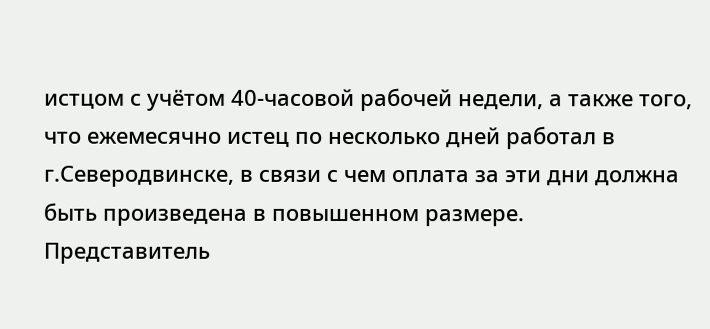истцом с учётом 40-часовой рабочей недели, а также того, что ежемесячно истец по несколько дней работал в г.Северодвинске, в связи с чем оплата за эти дни должна быть произведена в повышенном размере. Представитель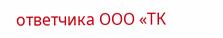ответчика ООО «ТК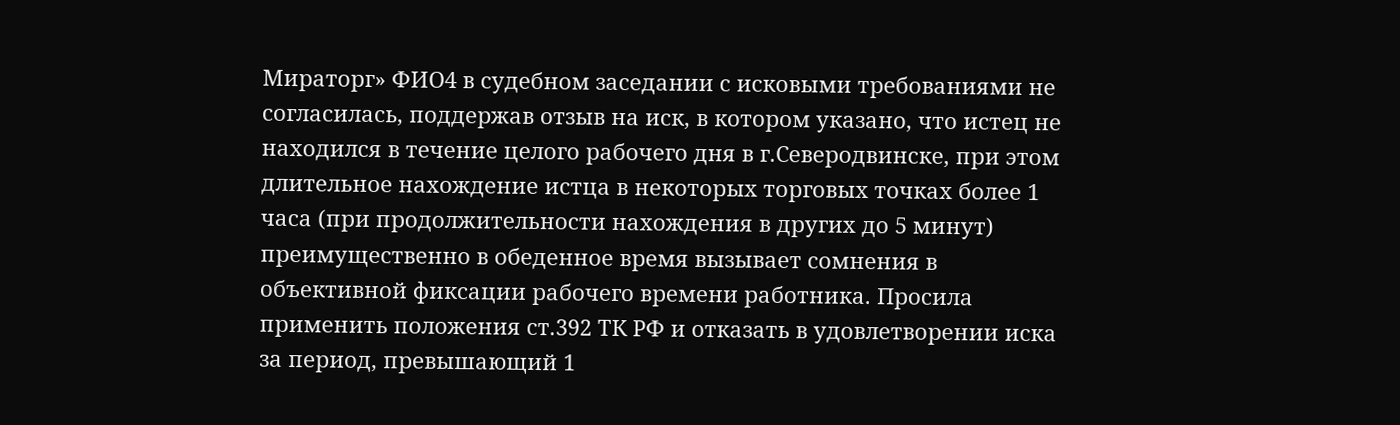Мираторг» ФИО4 в судебном заседании с исковыми требованиями не согласилась, поддержав отзыв на иск, в котором указано, что истец не находился в течение целого рабочего дня в г.Северодвинске, при этом длительное нахождение истца в некоторых торговых точках более 1 часа (при продолжительности нахождения в других до 5 минут) преимущественно в обеденное время вызывает сомнения в объективной фиксации рабочего времени работника. Просила применить положения ст.392 ТК РФ и отказать в удовлетворении иска за период, превышающий 1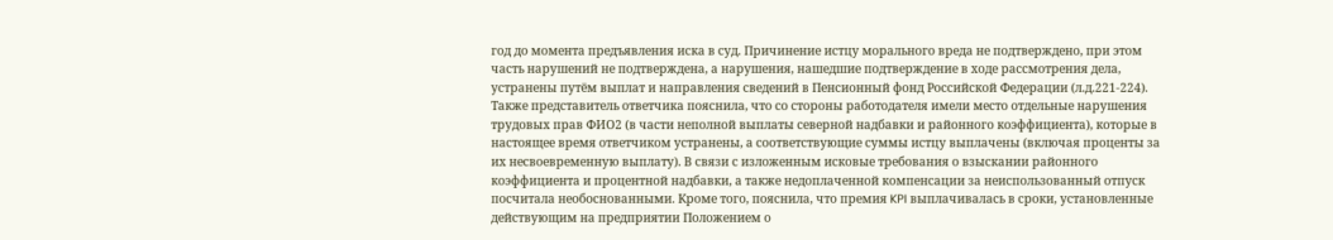год до момента предъявления иска в суд. Причинение истцу морального вреда не подтверждено, при этом часть нарушений не подтверждена, а нарушения, нашедшие подтверждение в ходе рассмотрения дела, устранены путём выплат и направления сведений в Пенсионный фонд Российской Федерации (л.д.221-224). Также представитель ответчика пояснила, что со стороны работодателя имели место отдельные нарушения трудовых прав ФИО2 (в части неполной выплаты северной надбавки и районного коэффициента), которые в настоящее время ответчиком устранены, а соответствующие суммы истцу выплачены (включая проценты за их несвоевременную выплату). В связи с изложенным исковые требования о взыскании районного коэффициента и процентной надбавки, а также недоплаченной компенсации за неиспользованный отпуск посчитала необоснованными. Кроме того, пояснила, что премия KPI выплачивалась в сроки, установленные действующим на предприятии Положением о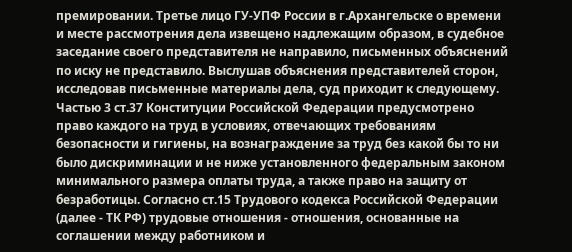премировании. Третье лицо ГУ-УПФ России в г.Архангельске о времени и месте рассмотрения дела извещено надлежащим образом, в судебное заседание своего представителя не направило, письменных объяснений по иску не представило. Выслушав объяснения представителей сторон, исследовав письменные материалы дела, суд приходит к следующему. Частью 3 ст.37 Конституции Российской Федерации предусмотрено право каждого на труд в условиях, отвечающих требованиям безопасности и гигиены, на вознаграждение за труд без какой бы то ни было дискриминации и не ниже установленного федеральным законом минимального размера оплаты труда, а также право на защиту от безработицы. Согласно ст.15 Трудового кодекса Российской Федерации (далее - ТК РФ) трудовые отношения - отношения, основанные на соглашении между работником и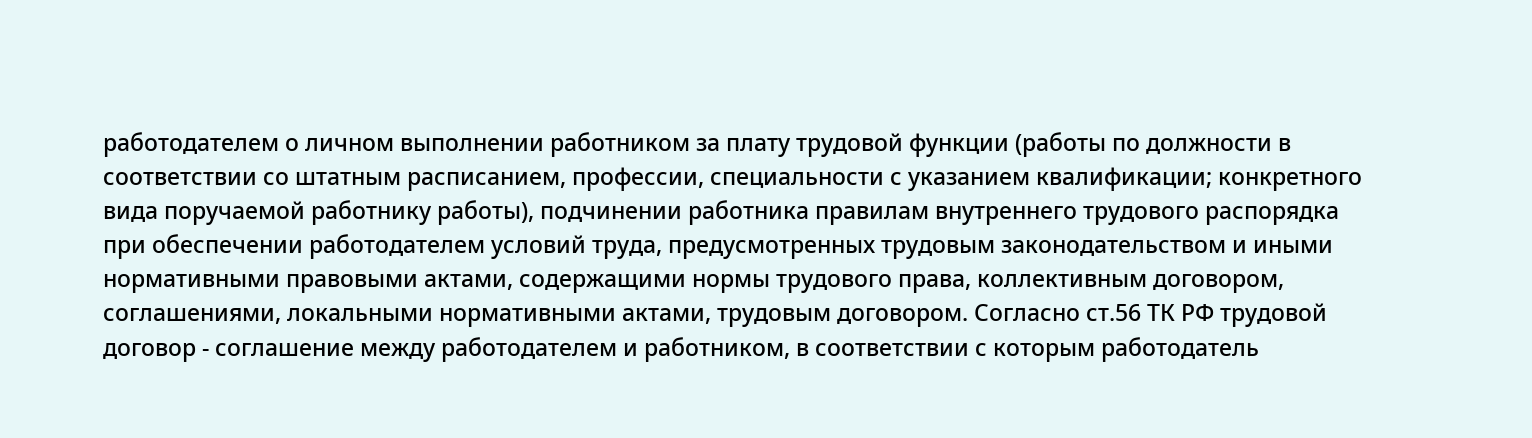работодателем о личном выполнении работником за плату трудовой функции (работы по должности в соответствии со штатным расписанием, профессии, специальности с указанием квалификации; конкретного вида поручаемой работнику работы), подчинении работника правилам внутреннего трудового распорядка при обеспечении работодателем условий труда, предусмотренных трудовым законодательством и иными нормативными правовыми актами, содержащими нормы трудового права, коллективным договором, соглашениями, локальными нормативными актами, трудовым договором. Согласно ст.56 ТК РФ трудовой договор - соглашение между работодателем и работником, в соответствии с которым работодатель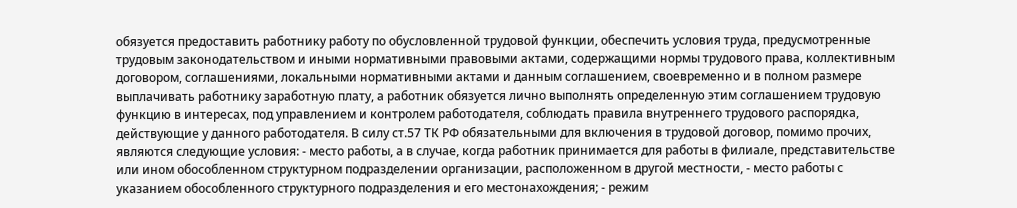обязуется предоставить работнику работу по обусловленной трудовой функции, обеспечить условия труда, предусмотренные трудовым законодательством и иными нормативными правовыми актами, содержащими нормы трудового права, коллективным договором, соглашениями, локальными нормативными актами и данным соглашением, своевременно и в полном размере выплачивать работнику заработную плату, а работник обязуется лично выполнять определенную этим соглашением трудовую функцию в интересах, под управлением и контролем работодателя, соблюдать правила внутреннего трудового распорядка, действующие у данного работодателя. В силу ст.57 ТК РФ обязательными для включения в трудовой договор, помимо прочих, являются следующие условия: - место работы, а в случае, когда работник принимается для работы в филиале, представительстве или ином обособленном структурном подразделении организации, расположенном в другой местности, - место работы с указанием обособленного структурного подразделения и его местонахождения; - режим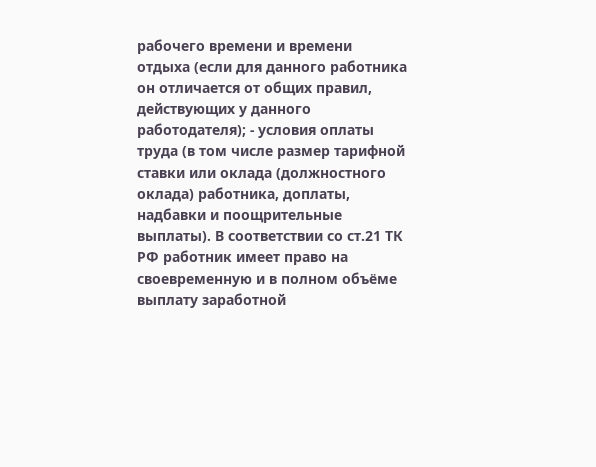рабочего времени и времени отдыха (если для данного работника он отличается от общих правил, действующих у данного работодателя); - условия оплаты труда (в том числе размер тарифной ставки или оклада (должностного оклада) работника, доплаты, надбавки и поощрительные выплаты). В соответствии со ст.21 ТК РФ работник имеет право на своевременную и в полном объёме выплату заработной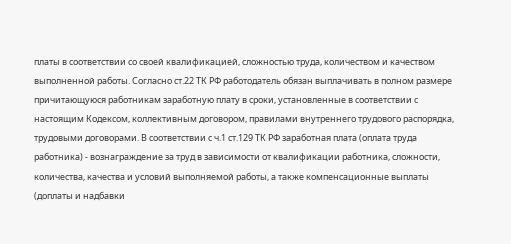платы в соответствии со своей квалификацией, сложностью труда, количеством и качеством выполненной работы. Согласно ст.22 ТК РФ работодатель обязан выплачивать в полном размере причитающуюся работникам заработную плату в сроки, установленные в соответствии с настоящим Кодексом, коллективным договором, правилами внутреннего трудового распорядка, трудовыми договорами. В соответствии с ч.1 ст.129 ТК РФ заработная плата (оплата труда работника) - вознаграждение за труд в зависимости от квалификации работника, сложности, количества, качества и условий выполняемой работы, а также компенсационные выплаты (доплаты и надбавки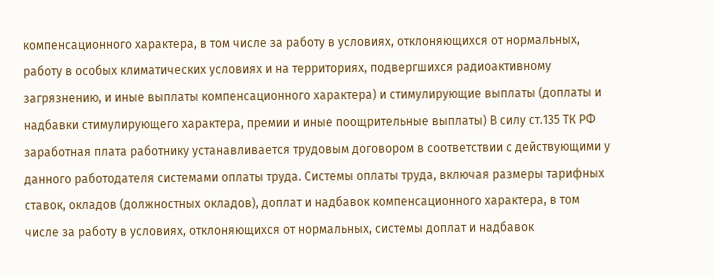компенсационного характера, в том числе за работу в условиях, отклоняющихся от нормальных, работу в особых климатических условиях и на территориях, подвергшихся радиоактивному загрязнению, и иные выплаты компенсационного характера) и стимулирующие выплаты (доплаты и надбавки стимулирующего характера, премии и иные поощрительные выплаты) В силу ст.135 ТК РФ заработная плата работнику устанавливается трудовым договором в соответствии с действующими у данного работодателя системами оплаты труда. Системы оплаты труда, включая размеры тарифных ставок, окладов (должностных окладов), доплат и надбавок компенсационного характера, в том числе за работу в условиях, отклоняющихся от нормальных, системы доплат и надбавок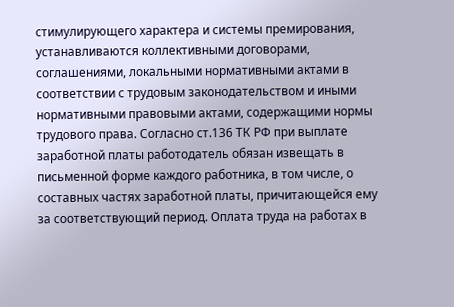стимулирующего характера и системы премирования, устанавливаются коллективными договорами, соглашениями, локальными нормативными актами в соответствии с трудовым законодательством и иными нормативными правовыми актами, содержащими нормы трудового права. Согласно ст.136 ТК РФ при выплате заработной платы работодатель обязан извещать в письменной форме каждого работника, в том числе, о составных частях заработной платы, причитающейся ему за соответствующий период. Оплата труда на работах в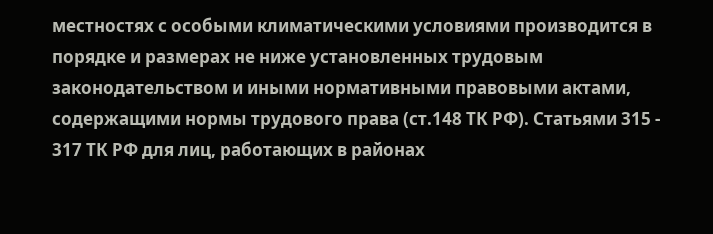местностях с особыми климатическими условиями производится в порядке и размерах не ниже установленных трудовым законодательством и иными нормативными правовыми актами, содержащими нормы трудового права (ст.148 ТК РФ). Статьями 315 - 317 ТК РФ для лиц, работающих в районах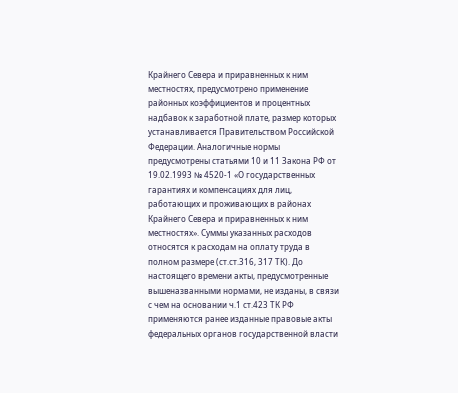Крайнего Севера и приравненных к ним местностях, предусмотрено применение районных коэффициентов и процентных надбавок к заработной плате, размер которых устанавливается Правительством Российской Федерации. Аналогичные нормы предусмотрены статьями 10 и 11 Закона РФ от 19.02.1993 № 4520-1 «О государственных гарантиях и компенсациях для лиц, работающих и проживающих в районах Крайнего Севера и приравненных к ним местностях». Суммы указанных расходов относятся к расходам на оплату труда в полном размере (ст.ст.316, 317 ТК). До настоящего времени акты, предусмотренные вышеназванными нормами, не изданы, в связи с чем на основании ч.1 ст.423 ТК РФ применяются ранее изданные правовые акты федеральных органов государственной власти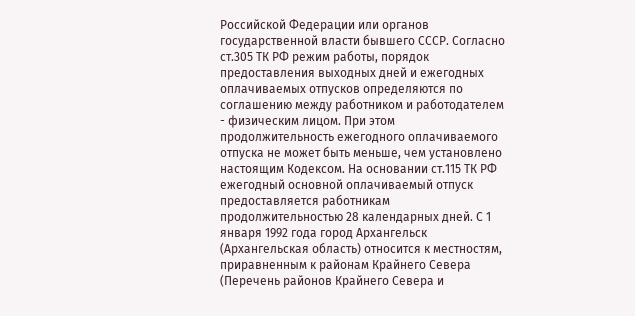Российской Федерации или органов государственной власти бывшего СССР. Согласно ст.305 ТК РФ режим работы, порядок предоставления выходных дней и ежегодных оплачиваемых отпусков определяются по соглашению между работником и работодателем - физическим лицом. При этом продолжительность ежегодного оплачиваемого отпуска не может быть меньше, чем установлено настоящим Кодексом. На основании ст.115 ТК РФ ежегодный основной оплачиваемый отпуск предоставляется работникам продолжительностью 28 календарных дней. С 1 января 1992 года город Архангельск (Архангельская область) относится к местностям, приравненным к районам Крайнего Севера (Перечень районов Крайнего Севера и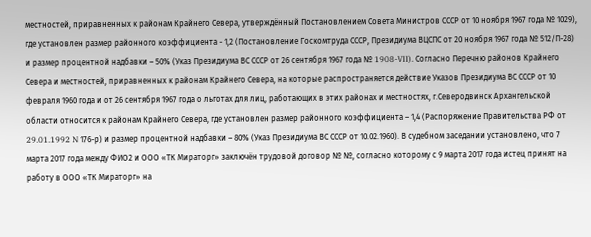местностей, приравненных к районам Крайнего Севера, утверждённый Постановлением Совета Министров СССР от 10 ноября 1967 года № 1029), где установлен размер районного коэффициента - 1,2 (Постановление Госкомтруда СССР, Президиума ВЦСПС от 20 ноября 1967 года № 512/П-28) и размер процентной надбавки – 50% (Указ Президиума ВС СССР от 26 сентября 1967 года № 1908-VII). Согласно Перечню районов Крайнего Севера и местностей, приравненных к районам Крайнего Севера, на которые распространяется действие Указов Президиума ВС СССР от 10 февраля 1960 года и от 26 сентября 1967 года о льготах для лиц, работающих в этих районах и местностях, г.Северодвинск Архангельской области относится к районам Крайнего Севера, где установлен размер районного коэффициента – 1,4 (Распоряжение Правительства РФ от 29.01.1992 N 176-р) и размер процентной надбавки – 80% (Указ Президиума ВС СССР от 10.02.1960). В судебном заседании установлено, что 7 марта 2017 года между ФИО2 и ООО «ТК Мираторг» заключён трудовой договор № №, согласно которому с 9 марта 2017 года истец принят на работу в ООО «ТК Мираторг» на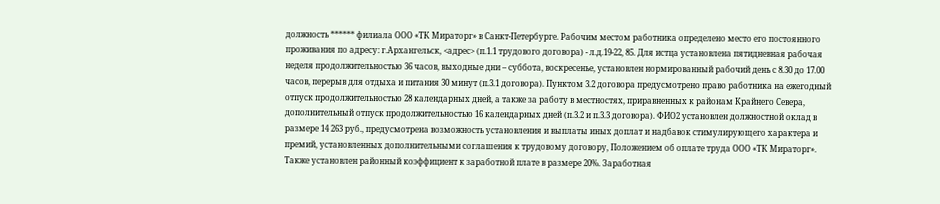должность ****** филиала ООО «ТК Мираторг» в Санкт-Петербурге. Рабочим местом работника определено место его постоянного проживания по адресу: г.Архангельск, <адрес> (п.1.1 трудового договора) - л.д.19-22, 85. Для истца установлена пятидневная рабочая неделя продолжительностью 36 часов, выходные дни – суббота, воскресенье, установлен нормированный рабочий день с 8.30 до 17.00 часов, перерыв для отдыха и питания 30 минут (п.3.1 договора). Пунктом 3.2 договора предусмотрено право работника на ежегодный отпуск продолжительностью 28 календарных дней, а также за работу в местностях, приравненных к районам Крайнего Севера, дополнительный отпуск продолжительностью 16 календарных дней (п.3.2 и п.3.3 договора). ФИО2 установлен должностной оклад в размере 14 263 руб., предусмотрена возможность установления и выплаты иных доплат и надбавок стимулирующего характера и премий, установленных дополнительными соглашения к трудовому договору, Положением об оплате труда ООО «ТК Мираторг». Также установлен районный коэффициент к заработной плате в размере 20%. Заработная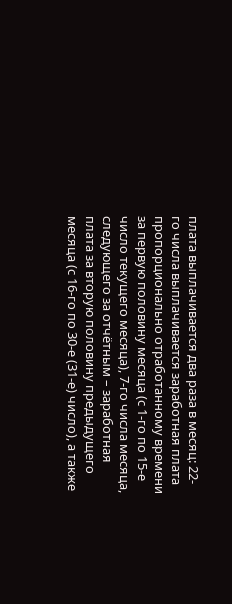плата выплачивается два раза в месяц: 22-го числа выплачивается заработная плата пропорционально отработанному времени за первую половину месяца (с 1-го по 15-е число текущего месяца), 7-го числа месяца, следующего за отчётным – заработная плата за вторую половину предыдущего месяца (с 16-го по 30-е (31-е) число), а также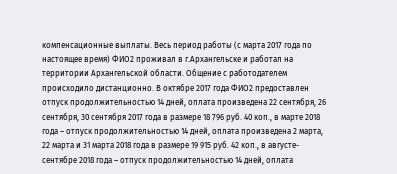компенсационные выплаты. Весь период работы (с марта 2017 года по настоящее время) ФИО2 проживал в г.Архангельске и работал на территории Архангельской области. Общение с работодателем происходило дистанционно. В октябре 2017 года ФИО2 предоставлен отпуск продолжительностью 14 дней, оплата произведена 22 сентября, 26 сентября, 30 сентября 2017 года в размере 18 796 руб. 40 коп., в марте 2018 года – отпуск продолжительностью 14 дней, оплата произведена 2 марта, 22 марта и 31 марта 2018 года в размере 19 915 руб. 42 коп., в августе-сентябре 2018 года – отпуск продолжительностью 14 дней, оплата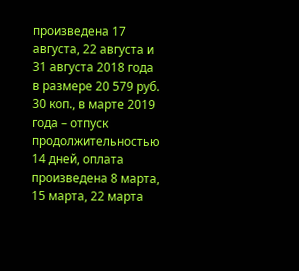произведена 17 августа, 22 августа и 31 августа 2018 года в размере 20 579 руб. 30 коп., в марте 2019 года – отпуск продолжительностью 14 дней, оплата произведена 8 марта, 15 марта, 22 марта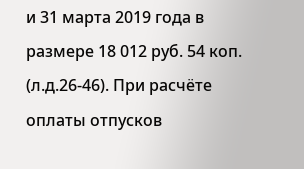и 31 марта 2019 года в размере 18 012 руб. 54 коп. (л.д.26-46). При расчёте оплаты отпусков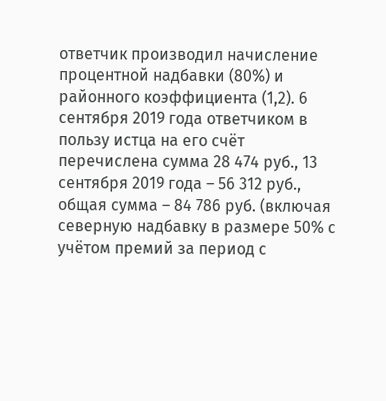ответчик производил начисление процентной надбавки (80%) и районного коэффициента (1,2). 6 сентября 2019 года ответчиком в пользу истца на его счёт перечислена сумма 28 474 руб., 13 сентября 2019 года – 56 312 руб., общая сумма – 84 786 руб. (включая северную надбавку в размере 50% с учётом премий за период с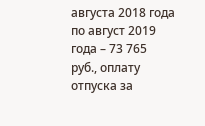августа 2018 года по август 2019 года – 73 765 руб., оплату отпуска за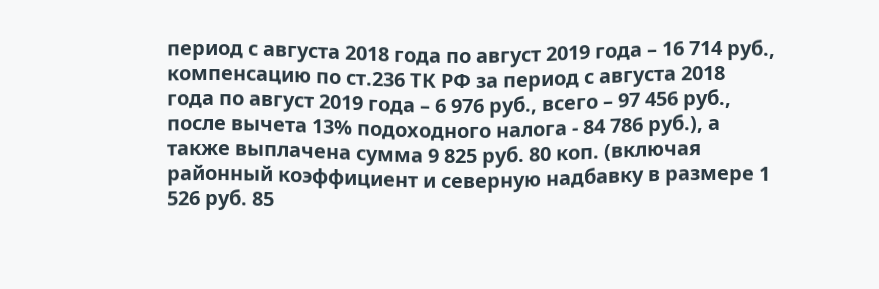период с августа 2018 года по август 2019 года – 16 714 руб., компенсацию по ст.236 ТК РФ за период с августа 2018 года по август 2019 года – 6 976 руб., всего – 97 456 руб., после вычета 13% подоходного налога - 84 786 руб.), а также выплачена сумма 9 825 руб. 80 коп. (включая районный коэффициент и северную надбавку в размере 1 526 руб. 85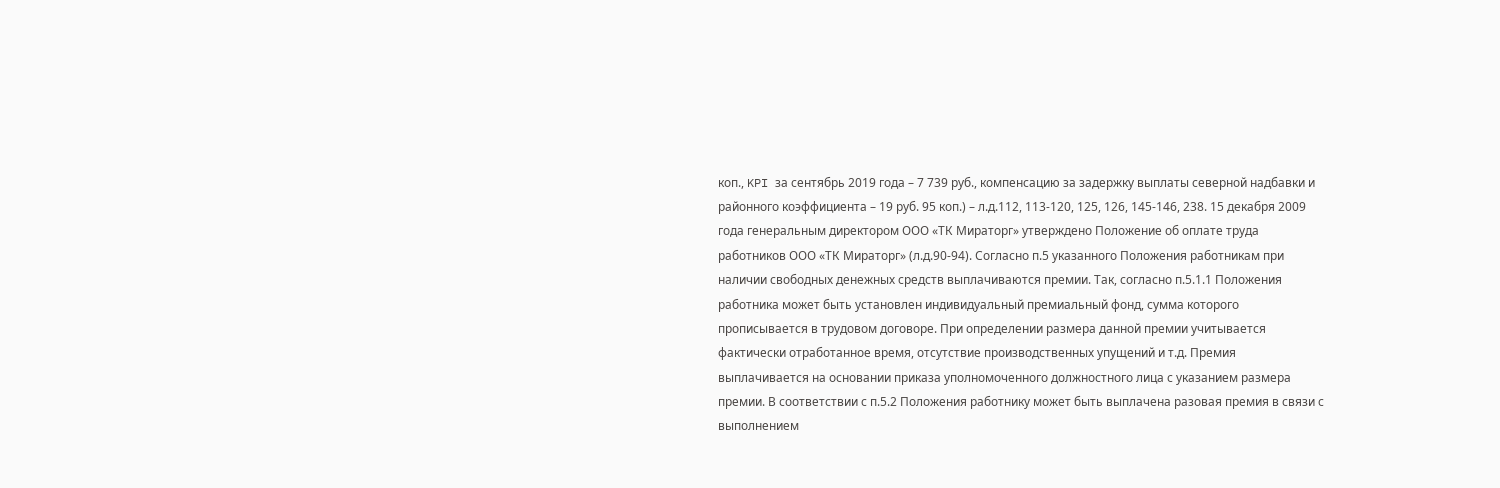коп., KPI за сентябрь 2019 года – 7 739 руб., компенсацию за задержку выплаты северной надбавки и районного коэффициента – 19 руб. 95 коп.) – л.д.112, 113-120, 125, 126, 145-146, 238. 15 декабря 2009 года генеральным директором ООО «ТК Мираторг» утверждено Положение об оплате труда работников ООО «ТК Мираторг» (л.д.90-94). Согласно п.5 указанного Положения работникам при наличии свободных денежных средств выплачиваются премии. Так, согласно п.5.1.1 Положения работника может быть установлен индивидуальный премиальный фонд, сумма которого прописывается в трудовом договоре. При определении размера данной премии учитывается фактически отработанное время, отсутствие производственных упущений и т.д. Премия выплачивается на основании приказа уполномоченного должностного лица с указанием размера премии. В соответствии с п.5.2 Положения работнику может быть выплачена разовая премия в связи с выполнением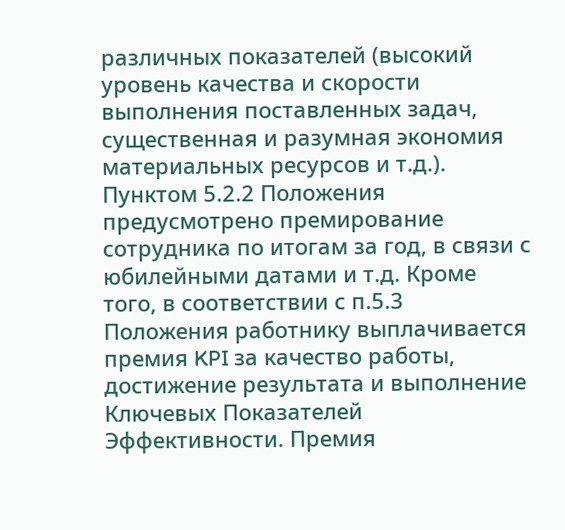различных показателей (высокий уровень качества и скорости выполнения поставленных задач, существенная и разумная экономия материальных ресурсов и т.д.). Пунктом 5.2.2 Положения предусмотрено премирование сотрудника по итогам за год, в связи с юбилейными датами и т.д. Кроме того, в соответствии с п.5.3 Положения работнику выплачивается премия KPI за качество работы, достижение результата и выполнение Ключевых Показателей Эффективности. Премия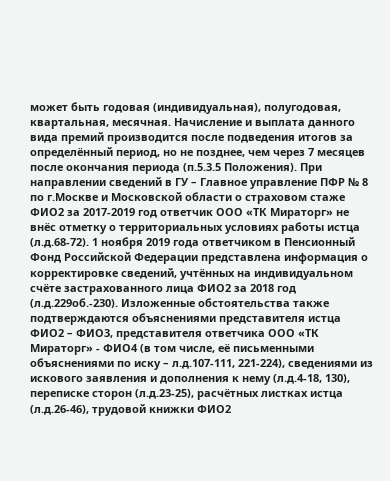может быть годовая (индивидуальная), полугодовая, квартальная, месячная. Начисление и выплата данного вида премий производится после подведения итогов за определённый период, но не позднее, чем через 7 месяцев после окончания периода (п.5.3.5 Положения). При направлении сведений в ГУ – Главное управление ПФР № 8 по г.Москве и Московской области о страховом стаже ФИО2 за 2017-2019 год ответчик ООО «ТК Мираторг» не внёс отметку о территориальных условиях работы истца (л.д.68-72). 1 ноября 2019 года ответчиком в Пенсионный Фонд Российской Федерации представлена информация о корректировке сведений, учтённых на индивидуальном счёте застрахованного лица ФИО2 за 2018 год (л.д.229об.-230). Изложенные обстоятельства также подтверждаются объяснениями представителя истца ФИО2 – ФИО3, представителя ответчика ООО «ТК Мираторг» - ФИО4 (в том числе, её письменными объяснениями по иску – л.д.107-111, 221-224), сведениями из искового заявления и дополнения к нему (л.д.4-18, 130), переписке сторон (л.д.23-25), расчётных листках истца (л.д.26-46), трудовой книжки ФИО2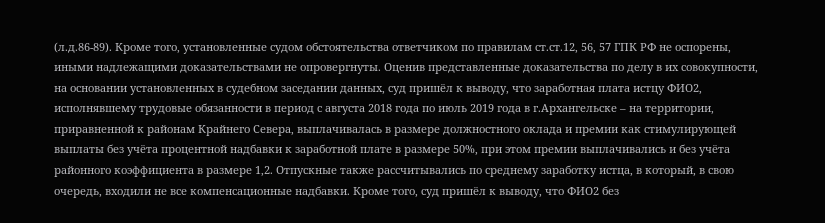(л.д.86-89). Кроме того, установленные судом обстоятельства ответчиком по правилам ст.ст.12, 56, 57 ГПК РФ не оспорены, иными надлежащими доказательствами не опровергнуты. Оценив представленные доказательства по делу в их совокупности, на основании установленных в судебном заседании данных, суд пришёл к выводу, что заработная плата истцу ФИО2, исполнявшему трудовые обязанности в период с августа 2018 года по июль 2019 года в г.Архангельске – на территории, приравненной к районам Крайнего Севера, выплачивалась в размере должностного оклада и премии как стимулирующей выплаты без учёта процентной надбавки к заработной плате в размере 50%, при этом премии выплачивались и без учёта районного коэффициента в размере 1,2. Отпускные также рассчитывались по среднему заработку истца, в который, в свою очередь, входили не все компенсационные надбавки. Кроме того, суд пришёл к выводу, что ФИО2 без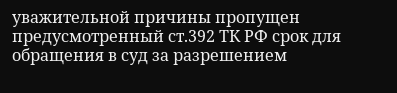уважительной причины пропущен предусмотренный ст.392 ТК РФ срок для обращения в суд за разрешением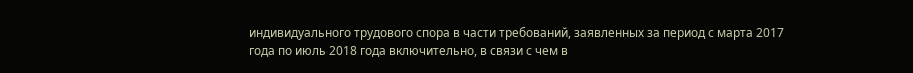индивидуального трудового спора в части требований, заявленных за период с марта 2017 года по июль 2018 года включительно, в связи с чем в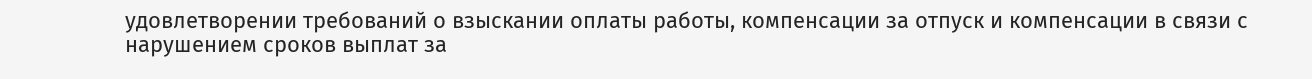удовлетворении требований о взыскании оплаты работы, компенсации за отпуск и компенсации в связи с нарушением сроков выплат за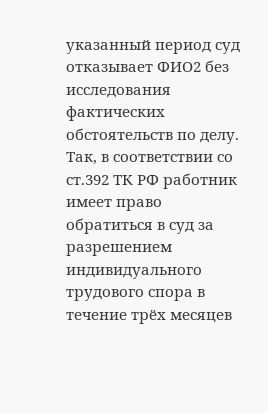указанный период суд отказывает ФИО2 без исследования фактических обстоятельств по делу. Так, в соответствии со ст.392 ТК РФ работник имеет право обратиться в суд за разрешением индивидуального трудового спора в течение трёх месяцев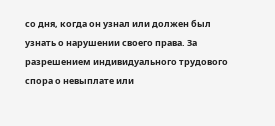со дня, когда он узнал или должен был узнать о нарушении своего права. За разрешением индивидуального трудового спора о невыплате или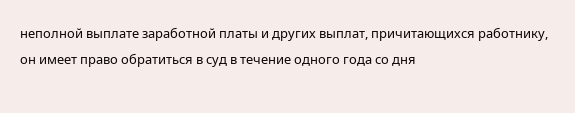неполной выплате заработной платы и других выплат, причитающихся работнику, он имеет право обратиться в суд в течение одного года со дня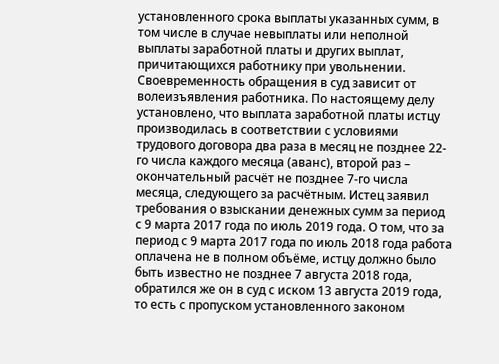установленного срока выплаты указанных сумм, в том числе в случае невыплаты или неполной выплаты заработной платы и других выплат, причитающихся работнику при увольнении. Своевременность обращения в суд зависит от волеизъявления работника. По настоящему делу установлено, что выплата заработной платы истцу производилась в соответствии с условиями трудового договора два раза в месяц не позднее 22-го числа каждого месяца (аванс), второй раз – окончательный расчёт не позднее 7-го числа месяца, следующего за расчётным. Истец заявил требования о взыскании денежных сумм за период с 9 марта 2017 года по июль 2019 года. О том, что за период с 9 марта 2017 года по июль 2018 года работа оплачена не в полном объёме, истцу должно было быть известно не позднее 7 августа 2018 года, обратился же он в суд с иском 13 августа 2019 года, то есть с пропуском установленного законом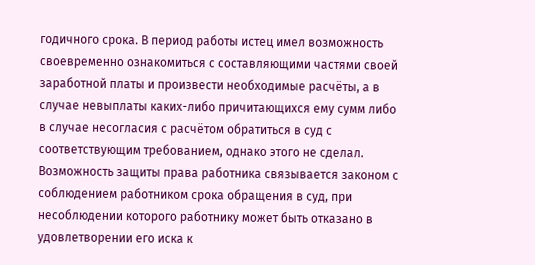годичного срока. В период работы истец имел возможность своевременно ознакомиться с составляющими частями своей заработной платы и произвести необходимые расчёты, а в случае невыплаты каких-либо причитающихся ему сумм либо в случае несогласия с расчётом обратиться в суд с соответствующим требованием, однако этого не сделал. Возможность защиты права работника связывается законом с соблюдением работником срока обращения в суд, при несоблюдении которого работнику может быть отказано в удовлетворении его иска к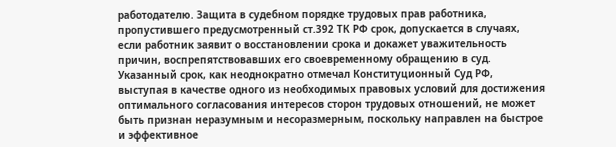работодателю. Защита в судебном порядке трудовых прав работника, пропустившего предусмотренный ст.392 ТК РФ срок, допускается в случаях, если работник заявит о восстановлении срока и докажет уважительность причин, воспрепятствовавших его своевременному обращению в суд. Указанный срок, как неоднократно отмечал Конституционный Суд РФ, выступая в качестве одного из необходимых правовых условий для достижения оптимального согласования интересов сторон трудовых отношений, не может быть признан неразумным и несоразмерным, поскольку направлен на быстрое и эффективное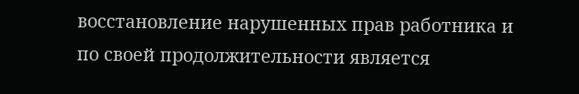восстановление нарушенных прав работника и по своей продолжительности является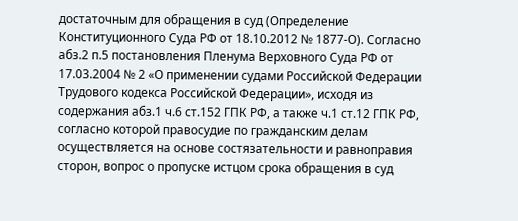достаточным для обращения в суд (Определение Конституционного Суда РФ от 18.10.2012 № 1877-О). Согласно абз.2 п.5 постановления Пленума Верховного Суда РФ от 17.03.2004 № 2 «О применении судами Российской Федерации Трудового кодекса Российской Федерации», исходя из содержания абз.1 ч.6 ст.152 ГПК РФ, а также ч.1 ст.12 ГПК РФ, согласно которой правосудие по гражданским делам осуществляется на основе состязательности и равноправия сторон, вопрос о пропуске истцом срока обращения в суд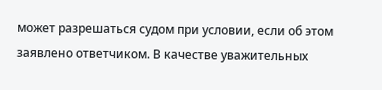может разрешаться судом при условии, если об этом заявлено ответчиком. В качестве уважительных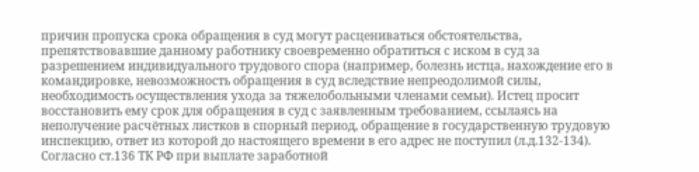причин пропуска срока обращения в суд могут расцениваться обстоятельства, препятствовавшие данному работнику своевременно обратиться с иском в суд за разрешением индивидуального трудового спора (например, болезнь истца, нахождение его в командировке, невозможность обращения в суд вследствие непреодолимой силы, необходимость осуществления ухода за тяжелобольными членами семьи). Истец просит восстановить ему срок для обращения в суд с заявленным требованием, ссылаясь на неполучение расчётных листков в спорный период, обращение в государственную трудовую инспекцию, ответ из которой до настоящего времени в его адрес не поступил (л.д.132-134). Согласно ст.136 ТК РФ при выплате заработной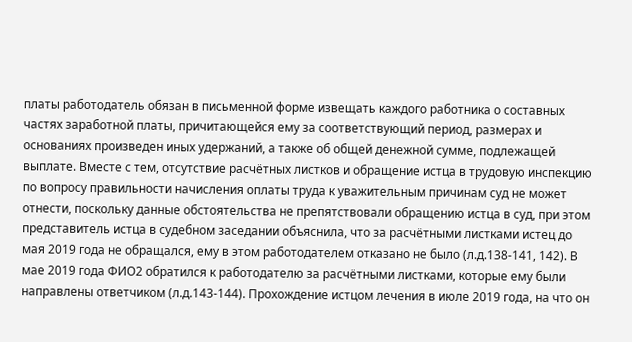платы работодатель обязан в письменной форме извещать каждого работника о составных частях заработной платы, причитающейся ему за соответствующий период, размерах и основаниях произведен иных удержаний, а также об общей денежной сумме, подлежащей выплате. Вместе с тем, отсутствие расчётных листков и обращение истца в трудовую инспекцию по вопросу правильности начисления оплаты труда к уважительным причинам суд не может отнести, поскольку данные обстоятельства не препятствовали обращению истца в суд, при этом представитель истца в судебном заседании объяснила, что за расчётными листками истец до мая 2019 года не обращался, ему в этом работодателем отказано не было (л.д.138-141, 142). В мае 2019 года ФИО2 обратился к работодателю за расчётными листками, которые ему были направлены ответчиком (л.д.143-144). Прохождение истцом лечения в июле 2019 года, на что он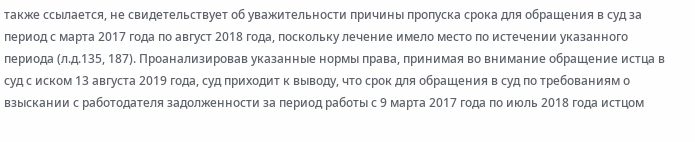также ссылается, не свидетельствует об уважительности причины пропуска срока для обращения в суд за период с марта 2017 года по август 2018 года, поскольку лечение имело место по истечении указанного периода (л.д.135, 187). Проанализировав указанные нормы права, принимая во внимание обращение истца в суд с иском 13 августа 2019 года, суд приходит к выводу, что срок для обращения в суд по требованиям о взыскании с работодателя задолженности за период работы с 9 марта 2017 года по июль 2018 года истцом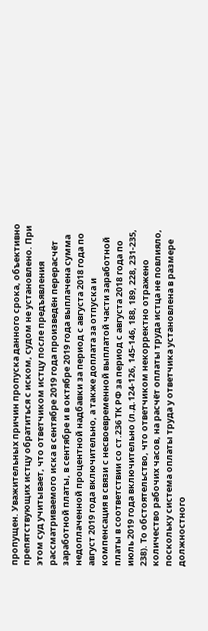пропущен. Уважительных причин пропуска данного срока, объективно препятствующих истцу обратиться с иском, судом не установлено. При этом суд учитывает, что ответчиком истцу после предъявления рассматриваемого иска в сентябре 2019 года произведён перерасчёт заработной платы, в сентябре и в октябре 2019 года выплачена сумма недоплаченной процентной надбавки за период с августа 2018 года по август 2019 года включительно, а также доплата за отпуска и компенсация в связи с несвоевременной выплатой части заработной платы в соответствии со ст.236 ТК РФ за период с августа 2018 года по июль 2019 года включительно (л.д.124-126, 145-146, 188, 189, 228, 231-235, 238). То обстоятельство, что ответчиком некорректно отражено количество рабочих часов, на расчёт оплаты труда истца не повлияло, поскольку система оплаты труда у ответчика установлена в размере должностного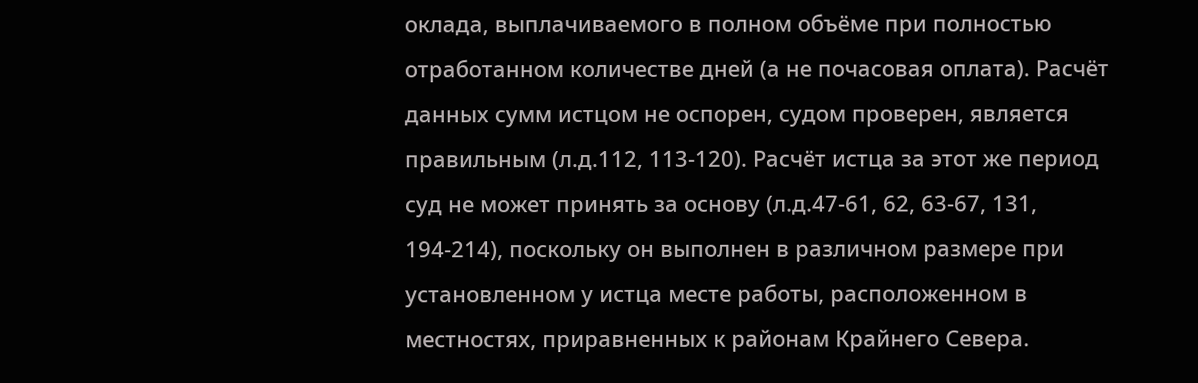оклада, выплачиваемого в полном объёме при полностью отработанном количестве дней (а не почасовая оплата). Расчёт данных сумм истцом не оспорен, судом проверен, является правильным (л.д.112, 113-120). Расчёт истца за этот же период суд не может принять за основу (л.д.47-61, 62, 63-67, 131, 194-214), поскольку он выполнен в различном размере при установленном у истца месте работы, расположенном в местностях, приравненных к районам Крайнего Севера.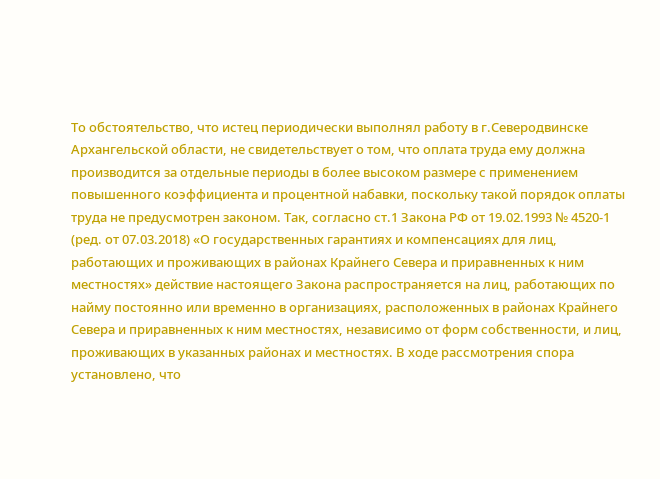То обстоятельство, что истец периодически выполнял работу в г.Северодвинске Архангельской области, не свидетельствует о том, что оплата труда ему должна производится за отдельные периоды в более высоком размере с применением повышенного коэффициента и процентной набавки, поскольку такой порядок оплаты труда не предусмотрен законом. Так, согласно ст.1 Закона РФ от 19.02.1993 № 4520-1 (ред. от 07.03.2018) «О государственных гарантиях и компенсациях для лиц, работающих и проживающих в районах Крайнего Севера и приравненных к ним местностях» действие настоящего Закона распространяется на лиц, работающих по найму постоянно или временно в организациях, расположенных в районах Крайнего Севера и приравненных к ним местностях, независимо от форм собственности, и лиц, проживающих в указанных районах и местностях. В ходе рассмотрения спора установлено, что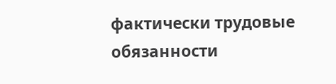фактически трудовые обязанности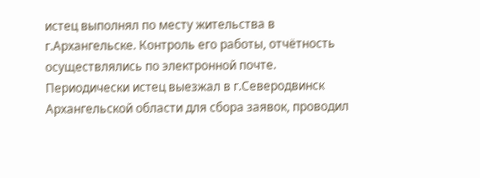истец выполнял по месту жительства в г.Архангельске. Контроль его работы, отчётность осуществлялись по электронной почте. Периодически истец выезжал в г.Северодвинск Архангельской области для сбора заявок, проводил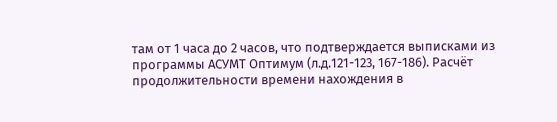там от 1 часа до 2 часов, что подтверждается выписками из программы АСУМТ Оптимум (л.д.121-123, 167-186). Расчёт продолжительности времени нахождения в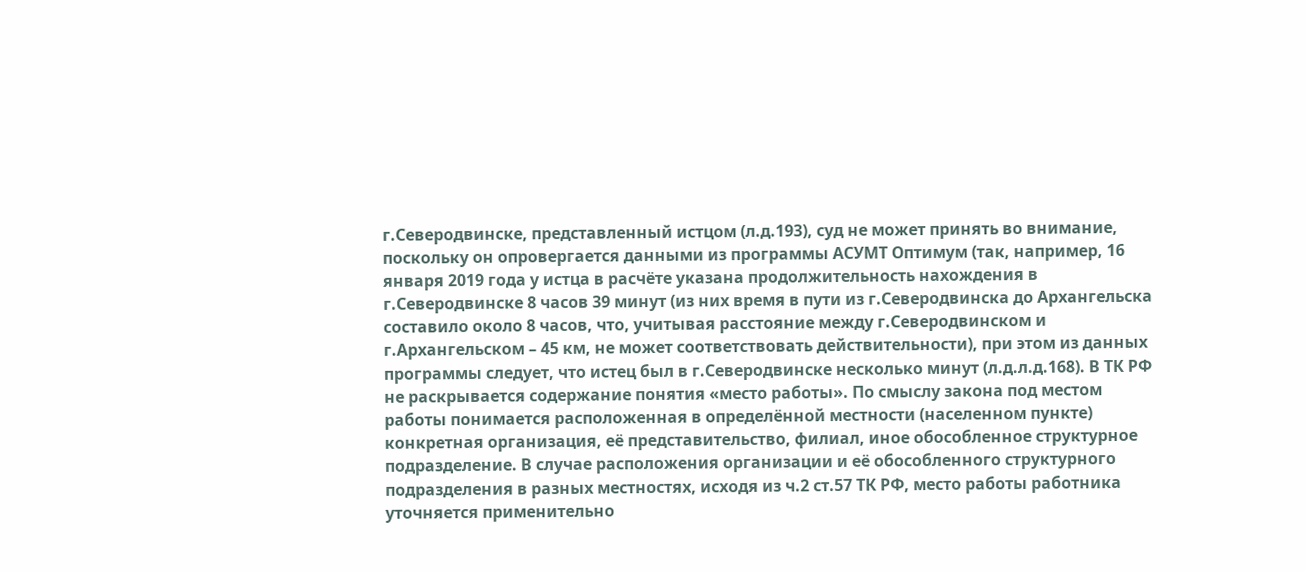г.Северодвинске, представленный истцом (л.д.193), суд не может принять во внимание, поскольку он опровергается данными из программы АСУМТ Оптимум (так, например, 16 января 2019 года у истца в расчёте указана продолжительность нахождения в г.Северодвинске 8 часов 39 минут (из них время в пути из г.Северодвинска до Архангельска составило около 8 часов, что, учитывая расстояние между г.Северодвинском и г.Архангельском – 45 км, не может соответствовать действительности), при этом из данных программы следует, что истец был в г.Северодвинске несколько минут (л.д.л.д.168). В ТК РФ не раскрывается содержание понятия «место работы». По смыслу закона под местом работы понимается расположенная в определённой местности (населенном пункте) конкретная организация, её представительство, филиал, иное обособленное структурное подразделение. В случае расположения организации и её обособленного структурного подразделения в разных местностях, исходя из ч.2 ст.57 ТК РФ, место работы работника уточняется применительно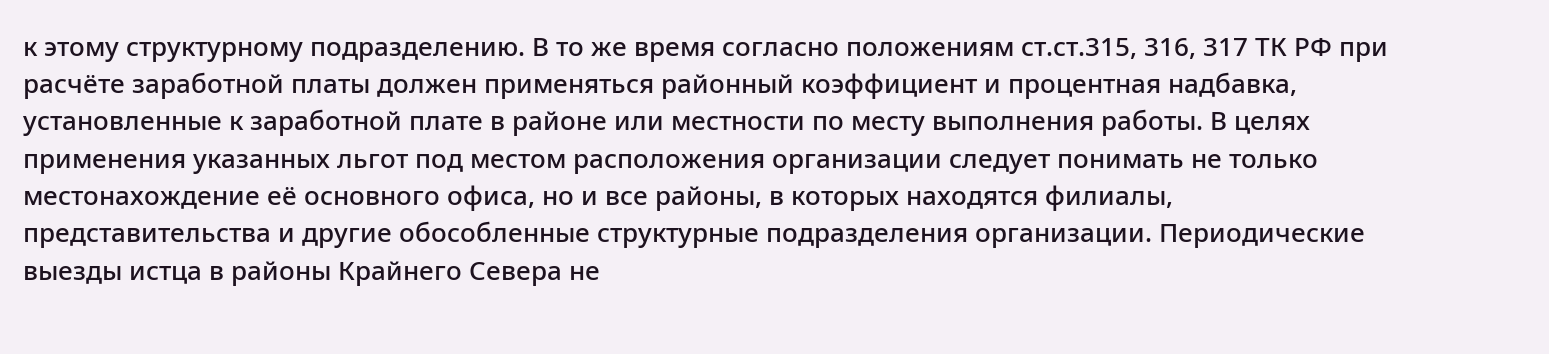к этому структурному подразделению. В то же время согласно положениям ст.ст.315, 316, 317 ТК РФ при расчёте заработной платы должен применяться районный коэффициент и процентная надбавка, установленные к заработной плате в районе или местности по месту выполнения работы. В целях применения указанных льгот под местом расположения организации следует понимать не только местонахождение её основного офиса, но и все районы, в которых находятся филиалы, представительства и другие обособленные структурные подразделения организации. Периодические выезды истца в районы Крайнего Севера не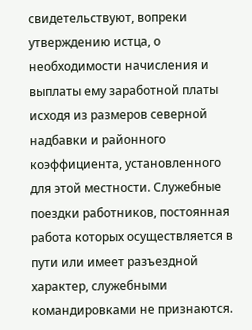свидетельствуют, вопреки утверждению истца, о необходимости начисления и выплаты ему заработной платы исходя из размеров северной надбавки и районного коэффициента, установленного для этой местности. Служебные поездки работников, постоянная работа которых осуществляется в пути или имеет разъездной характер, служебными командировками не признаются.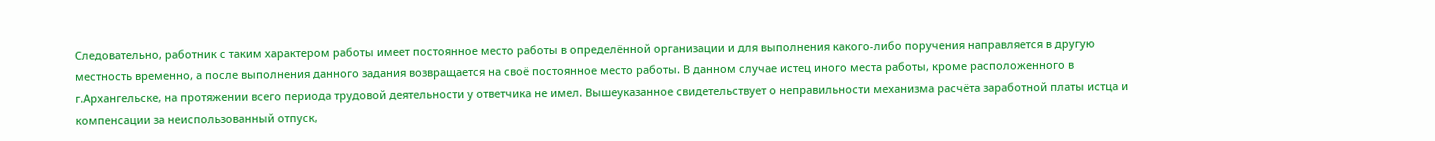Следовательно, работник с таким характером работы имеет постоянное место работы в определённой организации и для выполнения какого-либо поручения направляется в другую местность временно, а после выполнения данного задания возвращается на своё постоянное место работы. В данном случае истец иного места работы, кроме расположенного в г.Архангельске, на протяжении всего периода трудовой деятельности у ответчика не имел. Вышеуказанное свидетельствует о неправильности механизма расчёта заработной платы истца и компенсации за неиспользованный отпуск,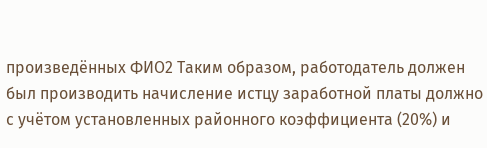произведённых ФИО2 Таким образом, работодатель должен был производить начисление истцу заработной платы должно с учётом установленных районного коэффициента (20%) и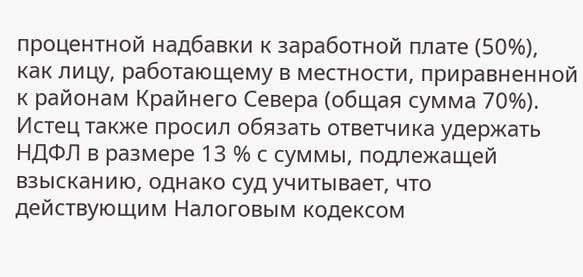процентной надбавки к заработной плате (50%), как лицу, работающему в местности, приравненной к районам Крайнего Севера (общая сумма 70%). Истец также просил обязать ответчика удержать НДФЛ в размере 13 % с суммы, подлежащей взысканию, однако суд учитывает, что действующим Налоговым кодексом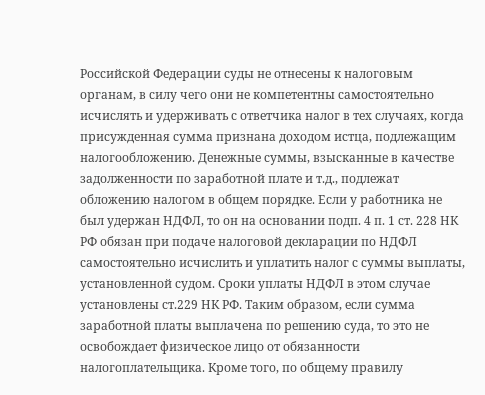Российской Федерации суды не отнесены к налоговым органам, в силу чего они не компетентны самостоятельно исчислять и удерживать с ответчика налог в тех случаях, когда присужденная сумма признана доходом истца, подлежащим налогообложению. Денежные суммы, взысканные в качестве задолженности по заработной плате и т.д., подлежат обложению налогом в общем порядке. Если у работника не был удержан НДФЛ, то он на основании подп. 4 п. 1 ст. 228 НК РФ обязан при подаче налоговой декларации по НДФЛ самостоятельно исчислить и уплатить налог с суммы выплаты, установленной судом. Сроки уплаты НДФЛ в этом случае установлены ст.229 НК РФ. Таким образом, если сумма заработной платы выплачена по решению суда, то это не освобождает физическое лицо от обязанности налогоплательщика. Кроме того, по общему правилу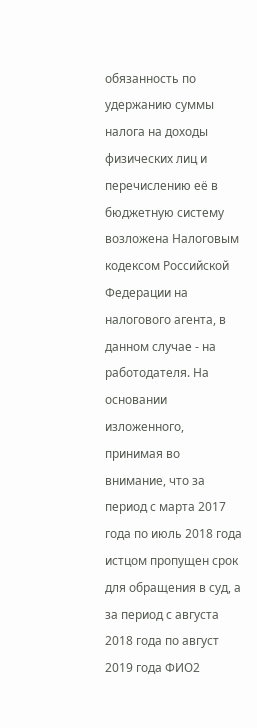обязанность по удержанию суммы налога на доходы физических лиц и перечислению её в бюджетную систему возложена Налоговым кодексом Российской Федерации на налогового агента, в данном случае - на работодателя. На основании изложенного, принимая во внимание, что за период с марта 2017 года по июль 2018 года истцом пропущен срок для обращения в суд, а за период с августа 2018 года по август 2019 года ФИО2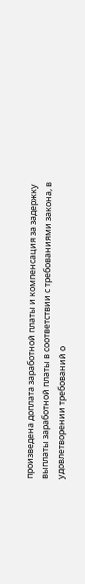произведена доплата заработной платы и компенсация за задержку выплаты заработной платы в соответствии с требованиями закона, в удовлетворении требований о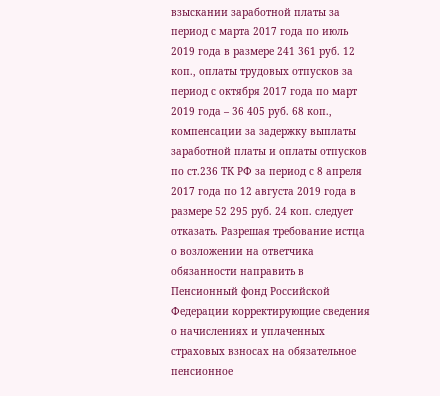взыскании заработной платы за период с марта 2017 года по июль 2019 года в размере 241 361 руб. 12 коп., оплаты трудовых отпусков за период с октября 2017 года по март 2019 года – 36 405 руб. 68 коп., компенсации за задержку выплаты заработной платы и оплаты отпусков по ст.236 ТК РФ за период с 8 апреля 2017 года по 12 августа 2019 года в размере 52 295 руб. 24 коп. следует отказать. Разрешая требование истца о возложении на ответчика обязанности направить в Пенсионный фонд Российской Федерации корректирующие сведения о начислениях и уплаченных страховых взносах на обязательное пенсионное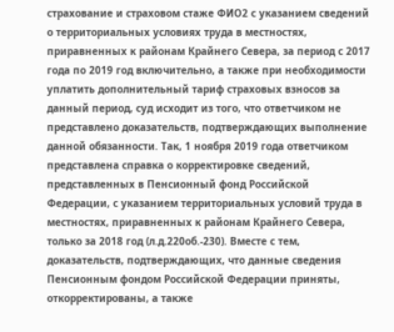страхование и страховом стаже ФИО2 с указанием сведений о территориальных условиях труда в местностях, приравненных к районам Крайнего Севера, за период с 2017 года по 2019 год включительно, а также при необходимости уплатить дополнительный тариф страховых взносов за данный период, суд исходит из того, что ответчиком не представлено доказательств, подтверждающих выполнение данной обязанности. Так, 1 ноября 2019 года ответчиком представлена справка о корректировке сведений, представленных в Пенсионный фонд Российской Федерации, с указанием территориальных условий труда в местностях, приравненных к районам Крайнего Севера, только за 2018 год (л.д.220об.-230). Вместе с тем, доказательств, подтверждающих, что данные сведения Пенсионным фондом Российской Федерации приняты, откорректированы, а также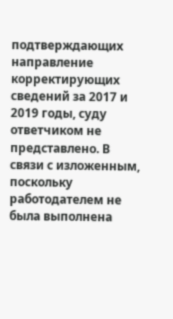подтверждающих направление корректирующих сведений за 2017 и 2019 годы, суду ответчиком не представлено. В связи с изложенным, поскольку работодателем не была выполнена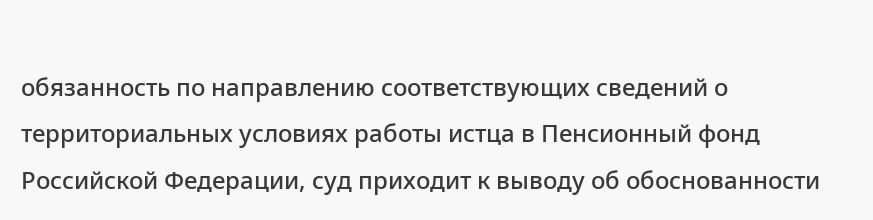обязанность по направлению соответствующих сведений о территориальных условиях работы истца в Пенсионный фонд Российской Федерации, суд приходит к выводу об обоснованности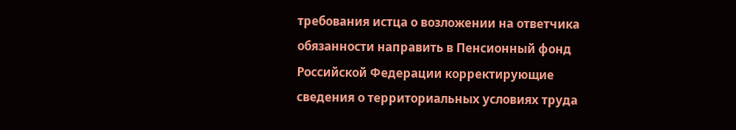требования истца о возложении на ответчика обязанности направить в Пенсионный фонд Российской Федерации корректирующие сведения о территориальных условиях труда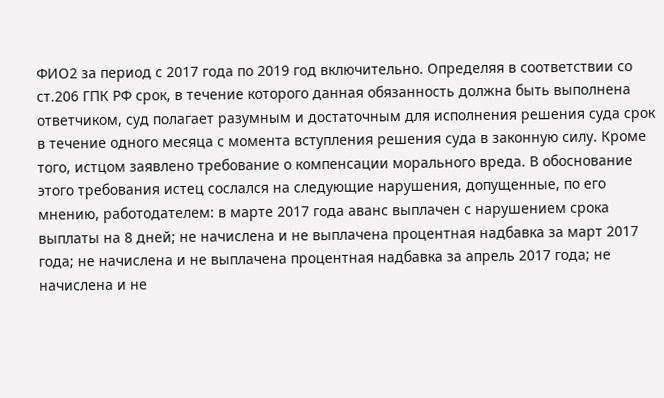ФИО2 за период с 2017 года по 2019 год включительно. Определяя в соответствии со ст.206 ГПК РФ срок, в течение которого данная обязанность должна быть выполнена ответчиком, суд полагает разумным и достаточным для исполнения решения суда срок в течение одного месяца с момента вступления решения суда в законную силу. Кроме того, истцом заявлено требование о компенсации морального вреда. В обоснование этого требования истец сослался на следующие нарушения, допущенные, по его мнению, работодателем: в марте 2017 года аванс выплачен с нарушением срока выплаты на 8 дней; не начислена и не выплачена процентная надбавка за март 2017 года; не начислена и не выплачена процентная надбавка за апрель 2017 года; не начислена и не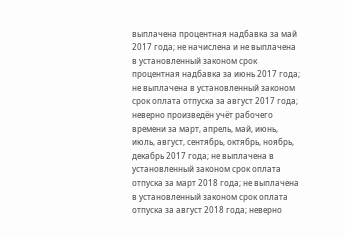выплачена процентная надбавка за май 2017 года; не начислена и не выплачена в установленный законом срок процентная надбавка за июнь 2017 года; не выплачена в установленный законом срок оплата отпуска за август 2017 года; неверно произведён учёт рабочего времени за март, апрель, май, июнь, июль, август, сентябрь, октябрь, ноябрь, декабрь 2017 года; не выплачена в установленный законом срок оплата отпуска за март 2018 года; не выплачена в установленный законом срок оплата отпуска за август 2018 года; неверно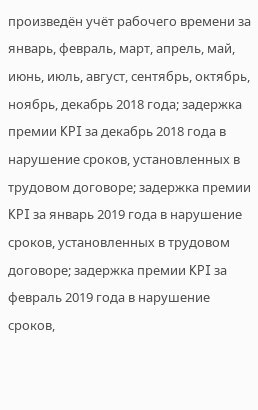произведён учёт рабочего времени за январь, февраль, март, апрель, май, июнь, июль, август, сентябрь, октябрь, ноябрь, декабрь 2018 года; задержка премии KPI за декабрь 2018 года в нарушение сроков, установленных в трудовом договоре; задержка премии KPI за январь 2019 года в нарушение сроков, установленных в трудовом договоре; задержка премии KPI за февраль 2019 года в нарушение сроков,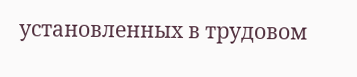установленных в трудовом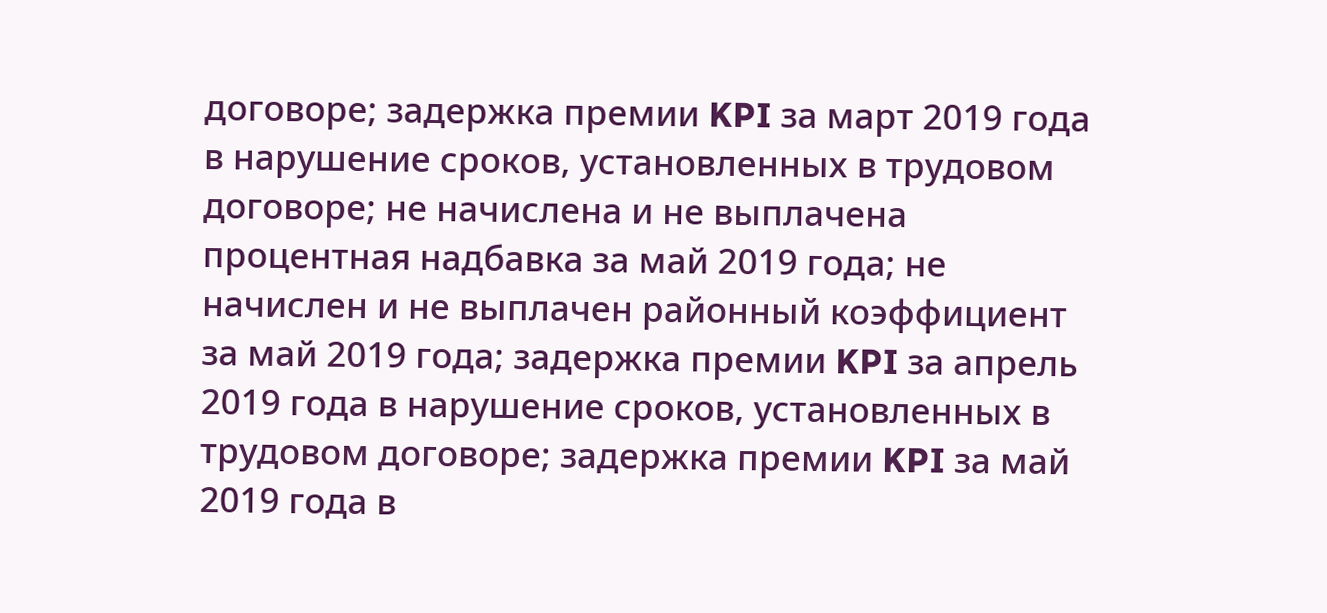договоре; задержка премии KPI за март 2019 года в нарушение сроков, установленных в трудовом договоре; не начислена и не выплачена процентная надбавка за май 2019 года; не начислен и не выплачен районный коэффициент за май 2019 года; задержка премии KPI за апрель 2019 года в нарушение сроков, установленных в трудовом договоре; задержка премии KPI за май 2019 года в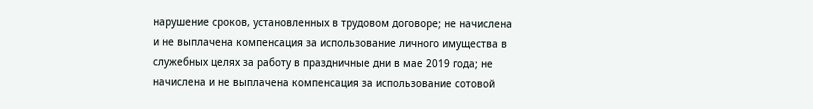нарушение сроков, установленных в трудовом договоре; не начислена и не выплачена компенсация за использование личного имущества в служебных целях за работу в праздничные дни в мае 2019 года; не начислена и не выплачена компенсация за использование сотовой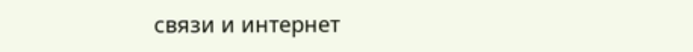связи и интернет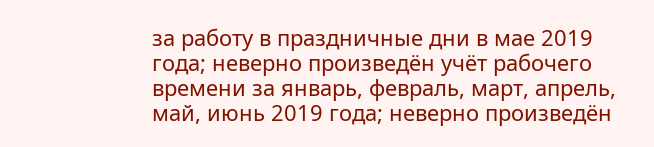за работу в праздничные дни в мае 2019 года; неверно произведён учёт рабочего времени за январь, февраль, март, апрель, май, июнь 2019 года; неверно произведён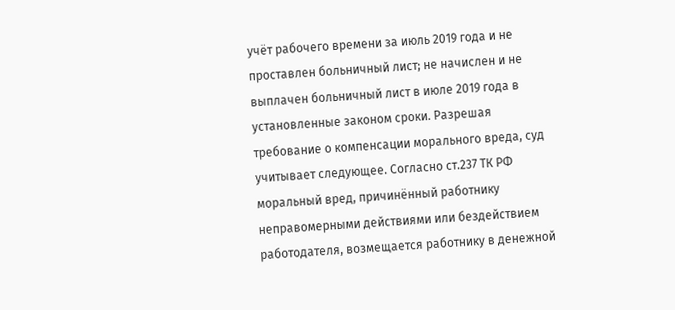учёт рабочего времени за июль 2019 года и не проставлен больничный лист; не начислен и не выплачен больничный лист в июле 2019 года в установленные законом сроки. Разрешая требование о компенсации морального вреда, суд учитывает следующее. Согласно ст.237 ТК РФ моральный вред, причинённый работнику неправомерными действиями или бездействием работодателя, возмещается работнику в денежной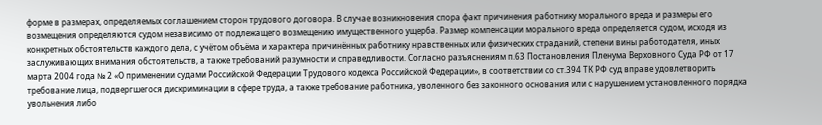форме в размерах, определяемых соглашением сторон трудового договора. В случае возникновения спора факт причинения работнику морального вреда и размеры его возмещения определяются судом независимо от подлежащего возмещению имущественного ущерба. Размер компенсации морального вреда определяется судом, исходя из конкретных обстоятельств каждого дела, с учётом объёма и характера причинённых работнику нравственных или физических страданий, степени вины работодателя, иных заслуживающих внимания обстоятельств, а также требований разумности и справедливости. Согласно разъяснениям п.63 Постановления Пленума Верховного Суда РФ от 17 марта 2004 года № 2 «О применении судами Российской Федерации Трудового кодекса Российской Федерации», в соответствии со ст.394 ТК РФ суд вправе удовлетворить требование лица, подвергшегося дискриминации в сфере труда, а также требование работника, уволенного без законного основания или с нарушением установленного порядка увольнения либо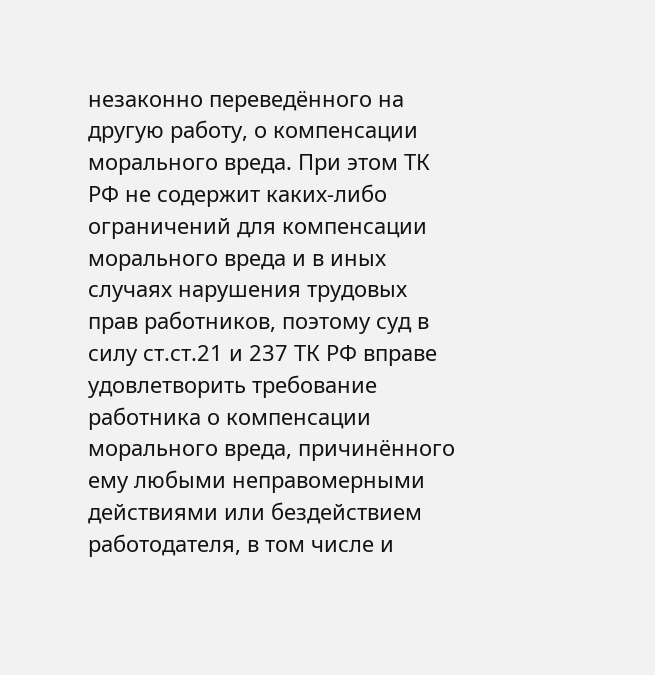незаконно переведённого на другую работу, о компенсации морального вреда. При этом ТК РФ не содержит каких-либо ограничений для компенсации морального вреда и в иных случаях нарушения трудовых прав работников, поэтому суд в силу ст.ст.21 и 237 ТК РФ вправе удовлетворить требование работника о компенсации морального вреда, причинённого ему любыми неправомерными действиями или бездействием работодателя, в том числе и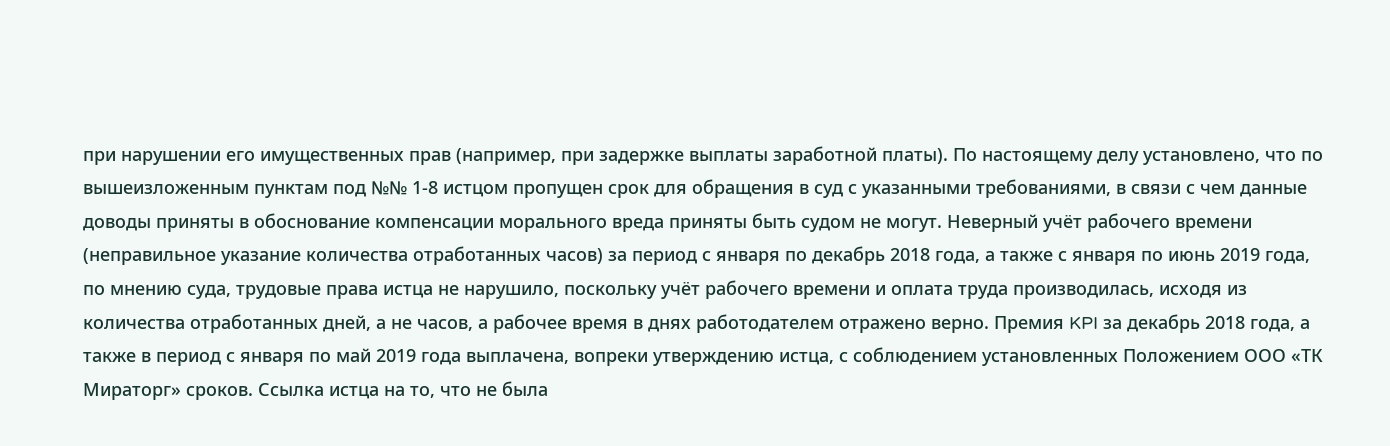при нарушении его имущественных прав (например, при задержке выплаты заработной платы). По настоящему делу установлено, что по вышеизложенным пунктам под №№ 1-8 истцом пропущен срок для обращения в суд с указанными требованиями, в связи с чем данные доводы приняты в обоснование компенсации морального вреда приняты быть судом не могут. Неверный учёт рабочего времени (неправильное указание количества отработанных часов) за период с января по декабрь 2018 года, а также с января по июнь 2019 года, по мнению суда, трудовые права истца не нарушило, поскольку учёт рабочего времени и оплата труда производилась, исходя из количества отработанных дней, а не часов, а рабочее время в днях работодателем отражено верно. Премия KPI за декабрь 2018 года, а также в период с января по май 2019 года выплачена, вопреки утверждению истца, с соблюдением установленных Положением ООО «ТК Мираторг» сроков. Ссылка истца на то, что не была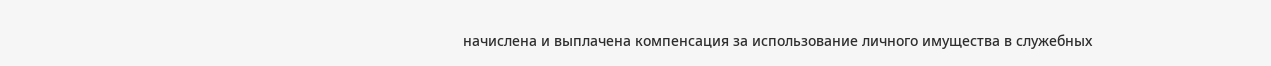начислена и выплачена компенсация за использование личного имущества в служебных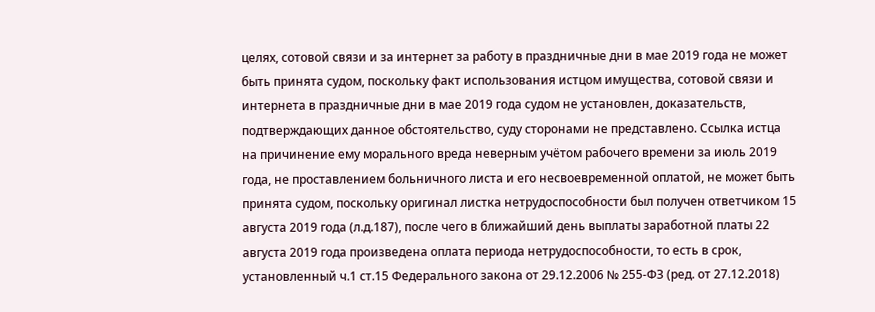целях, сотовой связи и за интернет за работу в праздничные дни в мае 2019 года не может быть принята судом, поскольку факт использования истцом имущества, сотовой связи и интернета в праздничные дни в мае 2019 года судом не установлен, доказательств, подтверждающих данное обстоятельство, суду сторонами не представлено. Ссылка истца на причинение ему морального вреда неверным учётом рабочего времени за июль 2019 года, не проставлением больничного листа и его несвоевременной оплатой, не может быть принята судом, поскольку оригинал листка нетрудоспособности был получен ответчиком 15 августа 2019 года (л.д.187), после чего в ближайший день выплаты заработной платы 22 августа 2019 года произведена оплата периода нетрудоспособности, то есть в срок, установленный ч.1 ст.15 Федерального закона от 29.12.2006 № 255-ФЗ (ред. от 27.12.2018)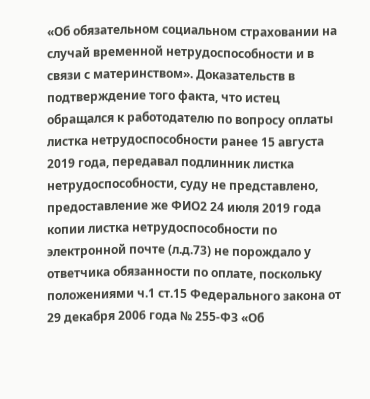«Об обязательном социальном страховании на случай временной нетрудоспособности и в связи с материнством». Доказательств в подтверждение того факта, что истец обращался к работодателю по вопросу оплаты листка нетрудоспособности ранее 15 августа 2019 года, передавал подлинник листка нетрудоспособности, суду не представлено, предоставление же ФИО2 24 июля 2019 года копии листка нетрудоспособности по электронной почте (л.д.73) не порождало у ответчика обязанности по оплате, поскольку положениями ч.1 ст.15 Федерального закона от 29 декабря 2006 года № 255-ФЗ «Об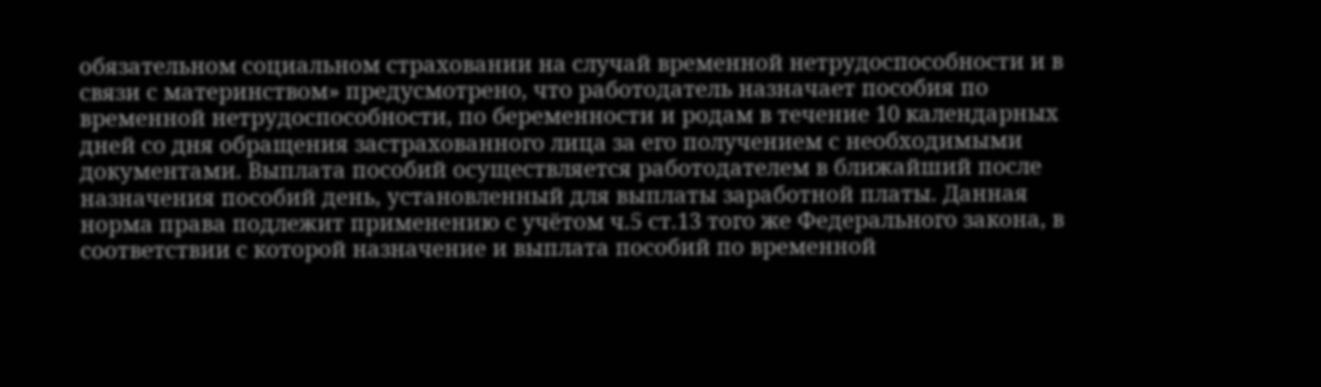обязательном социальном страховании на случай временной нетрудоспособности и в связи с материнством» предусмотрено, что работодатель назначает пособия по временной нетрудоспособности, по беременности и родам в течение 10 календарных дней со дня обращения застрахованного лица за его получением с необходимыми документами. Выплата пособий осуществляется работодателем в ближайший после назначения пособий день, установленный для выплаты заработной платы. Данная норма права подлежит применению с учётом ч.5 ст.13 того же Федерального закона, в соответствии с которой назначение и выплата пособий по временной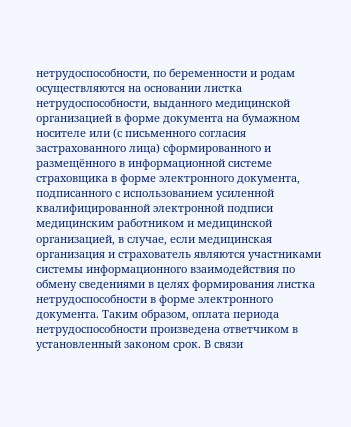нетрудоспособности, по беременности и родам осуществляются на основании листка нетрудоспособности, выданного медицинской организацией в форме документа на бумажном носителе или (с письменного согласия застрахованного лица) сформированного и размещённого в информационной системе страховщика в форме электронного документа, подписанного с использованием усиленной квалифицированной электронной подписи медицинским работником и медицинской организацией, в случае, если медицинская организация и страхователь являются участниками системы информационного взаимодействия по обмену сведениями в целях формирования листка нетрудоспособности в форме электронного документа. Таким образом, оплата периода нетрудоспособности произведена ответчиком в установленный законом срок. В связи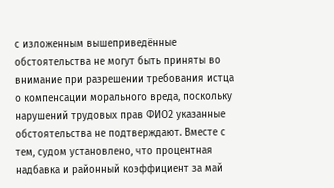с изложенным вышеприведённые обстоятельства не могут быть приняты во внимание при разрешении требования истца о компенсации морального вреда, поскольку нарушений трудовых прав ФИО2 указанные обстоятельства не подтверждают. Вместе с тем, судом установлено, что процентная надбавка и районный коэффициент за май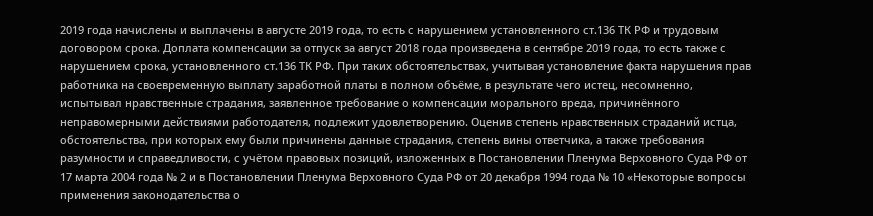2019 года начислены и выплачены в августе 2019 года, то есть с нарушением установленного ст.136 ТК РФ и трудовым договором срока. Доплата компенсации за отпуск за август 2018 года произведена в сентябре 2019 года, то есть также с нарушением срока, установленного ст.136 ТК РФ. При таких обстоятельствах, учитывая установление факта нарушения прав работника на своевременную выплату заработной платы в полном объёме, в результате чего истец, несомненно, испытывал нравственные страдания, заявленное требование о компенсации морального вреда, причинённого неправомерными действиями работодателя, подлежит удовлетворению. Оценив степень нравственных страданий истца, обстоятельства, при которых ему были причинены данные страдания, степень вины ответчика, а также требования разумности и справедливости, с учётом правовых позиций, изложенных в Постановлении Пленума Верховного Суда РФ от 17 марта 2004 года № 2 и в Постановлении Пленума Верховного Суда РФ от 20 декабря 1994 года № 10 «Некоторые вопросы применения законодательства о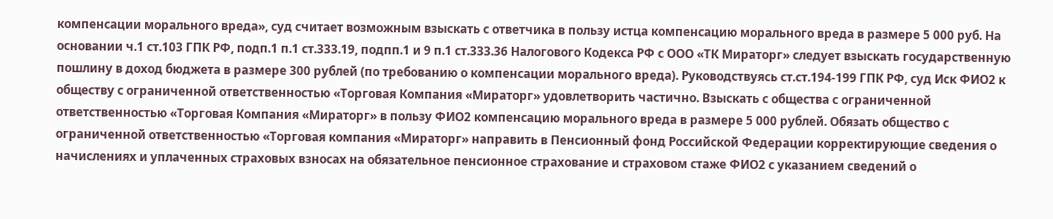компенсации морального вреда», суд считает возможным взыскать с ответчика в пользу истца компенсацию морального вреда в размере 5 000 руб. На основании ч.1 ст.103 ГПК РФ, подп.1 п.1 ст.333.19, подпп.1 и 9 п.1 ст.333.36 Налогового Кодекса РФ с ООО «ТК Мираторг» следует взыскать государственную пошлину в доход бюджета в размере 300 рублей (по требованию о компенсации морального вреда). Руководствуясь ст.ст.194-199 ГПК РФ, суд Иск ФИО2 к обществу с ограниченной ответственностью «Торговая Компания «Мираторг» удовлетворить частично. Взыскать с общества с ограниченной ответственностью «Торговая Компания «Мираторг» в пользу ФИО2 компенсацию морального вреда в размере 5 000 рублей. Обязать общество с ограниченной ответственностью «Торговая компания «Мираторг» направить в Пенсионный фонд Российской Федерации корректирующие сведения о начислениях и уплаченных страховых взносах на обязательное пенсионное страхование и страховом стаже ФИО2 с указанием сведений о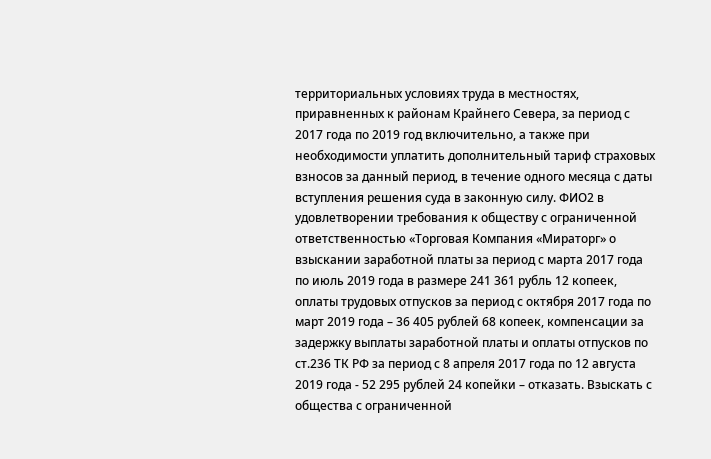территориальных условиях труда в местностях, приравненных к районам Крайнего Севера, за период с 2017 года по 2019 год включительно, а также при необходимости уплатить дополнительный тариф страховых взносов за данный период, в течение одного месяца с даты вступления решения суда в законную силу. ФИО2 в удовлетворении требования к обществу с ограниченной ответственностью «Торговая Компания «Мираторг» о взыскании заработной платы за период с марта 2017 года по июль 2019 года в размере 241 361 рубль 12 копеек, оплаты трудовых отпусков за период с октября 2017 года по март 2019 года – 36 405 рублей 68 копеек, компенсации за задержку выплаты заработной платы и оплаты отпусков по ст.236 ТК РФ за период с 8 апреля 2017 года по 12 августа 2019 года - 52 295 рублей 24 копейки – отказать. Взыскать с общества с ограниченной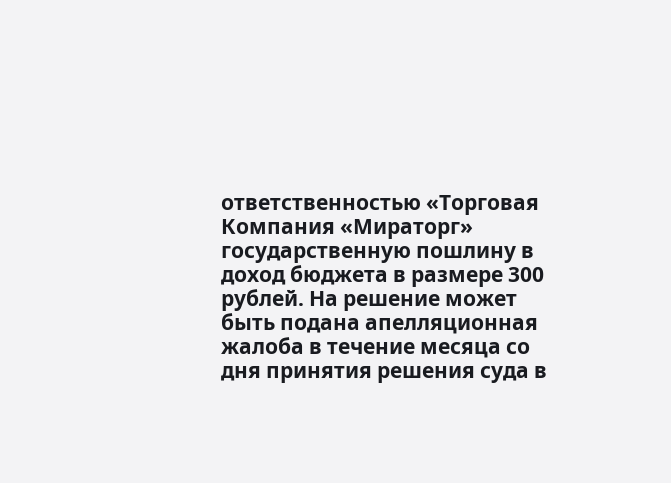ответственностью «Торговая Компания «Мираторг» государственную пошлину в доход бюджета в размере 300 рублей. На решение может быть подана апелляционная жалоба в течение месяца со дня принятия решения суда в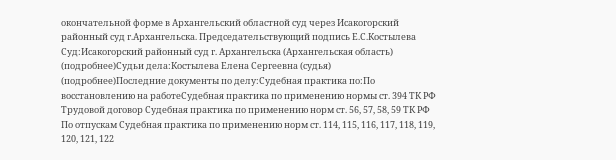окончательной форме в Архангельский областной суд через Исакогорский районный суд г.Архангельска. Председательствующий подпись Е.С.Костылева Суд:Исакогорский районный суд г. Архангельска (Архангельская область) (подробнее)Судьи дела:Костылева Елена Сергеевна (судья) (подробнее)Последние документы по делу:Судебная практика по:По восстановлению на работеСудебная практика по применению нормы ст. 394 ТК РФ Трудовой договор Судебная практика по применению норм ст. 56, 57, 58, 59 ТК РФ По отпускам Судебная практика по применению норм ст. 114, 115, 116, 117, 118, 119, 120, 121, 122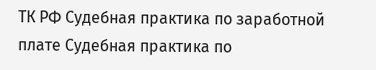ТК РФ Судебная практика по заработной плате Судебная практика по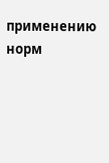применению норм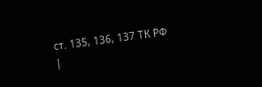ст. 135, 136, 137 ТК РФ
|